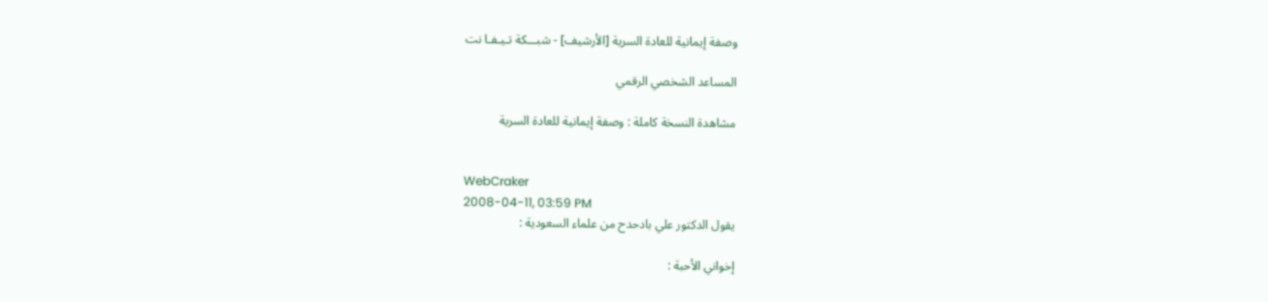وصفة إيمانية للعادة السرية [الأرشيف] - شبـــكة تـيـفـا نت

المساعد الشخصي الرقمي

مشاهدة النسخة كاملة : وصفة إيمانية للعادة السرية


WebCraker
2008-04-11, 03:59 PM
يقول الدكتور علي بادحدح من علماء السعودية :

إخواني الأحبة :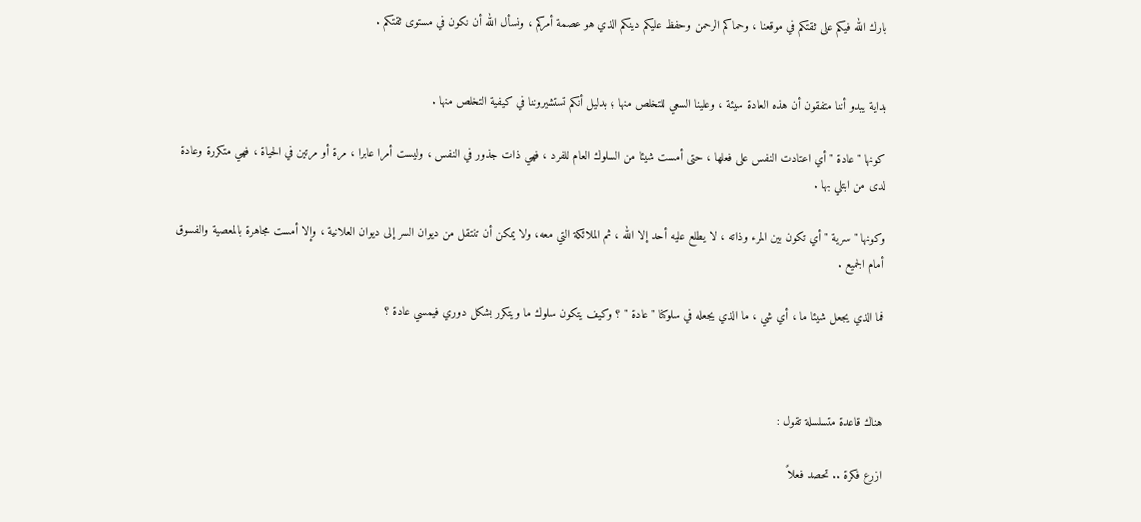بارك الله فيكم على ثقتكم في موقعنا ، وحماكم الرحمن وحفظ عليكم دينكم الذي هو عصمة أمركم ، ونسأل الله أن نكون في مستوى ثقتكم .


بداية يبدو أننا متفقون أن هذه العادة سيئة ، وعلينا السعي للتخلص منها ؛ بدليل أنكم تستشيروننا في كيفية التخلص منها .

كونها " عادة " أي اعتادت النفس على فعلها ، حتى أمست شيئا من السلوك العام للفرد ، فهي ذات جذور في النفس ، وليست أمرا عابرا ، مرة أو مرتين في الحياة ، فهي متكررة وعادة لدى من ابتلي بها .

وكونها " سرية " أي تكون بين المرء وذاته ، لا يطلع عليه أحد إلا الله ، ثم الملائكة التي معه، ولا يمكن أن تنتقل من ديوان السر إلى ديوان العلانية ، وإلا أمست مجاهرة بالمعصية والفسوق أمام الجميع .

فما الذي يجعل شيئا ما ، أي شي ، ما الذي يجعله في سلوكنا " عادة " ؟ وكيف يتكون سلوك ما ويتكرر بشكل دوري فيمسي عادة ؟



هناك قاعدة متسلسلة تقول :

ازرع فكرة .. تحصد فعلاً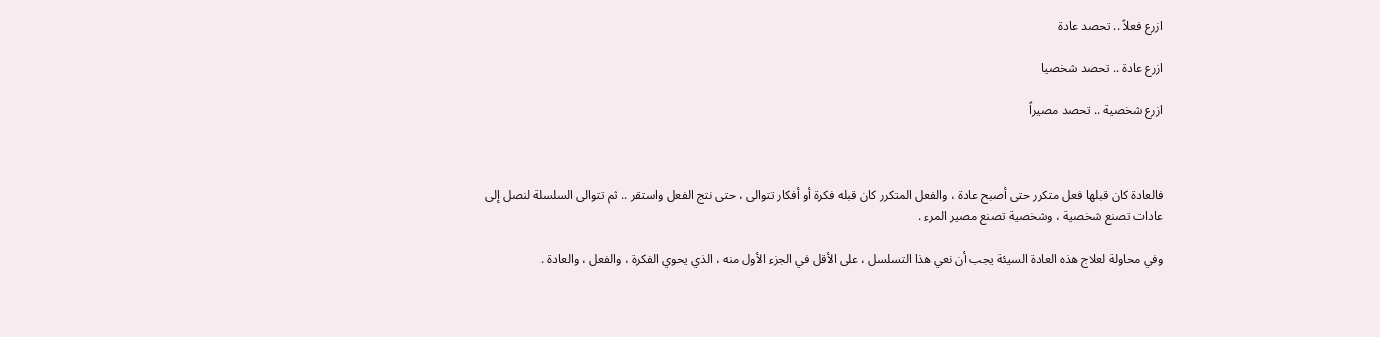ازرع فعلاً .. تحصد عادة

ازرع عادة .. تحصد شخصيا

ازرع شخصية .. تحصد مصيراً



فالعادة كان قبلها فعل متكرر حتى أصبح عادة ، والفعل المتكرر كان قبله فكرة أو أفكار تتوالى ، حتى نتج الفعل واستقر .. ثم تتوالى السلسلة لنصل إلى عادات تصنع شخصية ، وشخصية تصنع مصير المرء .

وفي محاولة لعلاج هذه العادة السيئة يجب أن نعي هذا التسلسل ، على الأقل في الجزء الأول منه ، الذي يحوي الفكرة ، والفعل ، والعادة .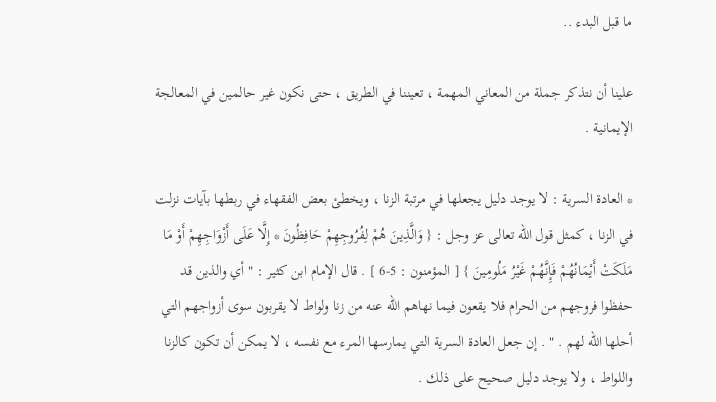ما قبل البدء ..

علينا أن نتذكر جملة من المعاني المهمة ، تعيننا في الطريق ، حتى نكون غير حالمين في المعالجة الإيمانية .

* العادة السرية : لا يوجد دليل يجعلها في مرتبة الزنا ، ويخطئ بعض الفقهاء في ربطها بآيات نزلت في الزنا ، كمثل قول الله تعالى عز وجل : { وَالَّذِينَ هُمْ لِفُرُوجِهِمْ حَافِظُونَ * إِلَّا عَلَى أَزْوَاجِهِمْ أَوْ مَا مَلَكَتْ أَيْمَانُهُمْ فَإِنَّهُمْ غَيْرُ مَلُومِينَ } [ المؤمنون : 5-6 ] . قال الإمام ابن كثير : " أي والذين قد حفظوا فروجهم من الحرام فلا يقعون فيما نهاهم الله عنه من زنا ولواط لا يقربون سوى أزواجهم التي أحلها الله لهم . " . إن جعل العادة السرية التي يمارسها المرء مع نفسه ، لا يمكن أن تكون كالزنا واللواط ، ولا يوجد دليل صحيح على ذلك .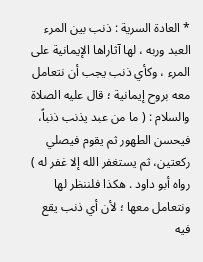* العادة السرية : ذنب بين المرء العبد وربه ، لها آثاراها الإيمانية على المرء ، وكأي ذنب يجب أن نتعامل معه بروح إيمانية ؛ قال عليه الصلاة والسلام : ( ما من عبد يذنب ذنباً، فيحسن الطهور ثم يقوم فيصلي ركعتين، ثم يستغفر الله إلا غفر له ) رواه أبو داود . هكذا فلننظر لها ونتعامل معها ؛ لأن أي ذنب يقع فيه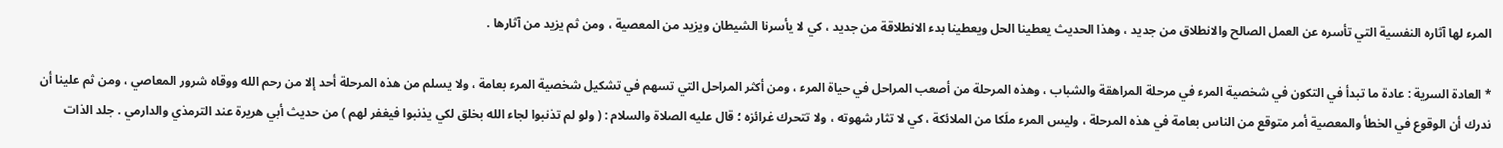المرء لها آثاره النفسية التي تأسره عن العمل الصالح والانطلاق من جديد ، وهذا الحديث يعطينا الحل ويعطينا بدء الانطلاقة من جديد ، كي لا يأسرنا الشيطان ويزيد من المعصية ، ومن ثم يزيد من آثارها .

* العادة السرية : عادة ما تبدأ في التكون في شخصية المرء في مرحلة المراهقة والشباب ، وهذه المرحلة من أصعب المراحل في حياة المرء ، ومن أكثر المراحل التي تسهم في تشكيل شخصية المرء بعامة ، ولا يسلم من هذه المرحلة أحد إلا من رحم الله ووقاه شرور المعاصي ، ومن ثم علينا أن ندرك أن الوقوع في الخطأ والمعصية أمر متوقع من الناس بعامة في هذه المرحلة ، وليس المرء ملَكا من الملائكة ، كي لا تثار شهوته ، ولا تتحرك غرائزه ؛ قال عليه الصلاة والسلام : ( ولو لم تذنبوا لجاء الله بخلق لكي يذنبوا فيغفر لهم ) من حديث أبي هريرة عند الترمذي والدارمي . جلد الذات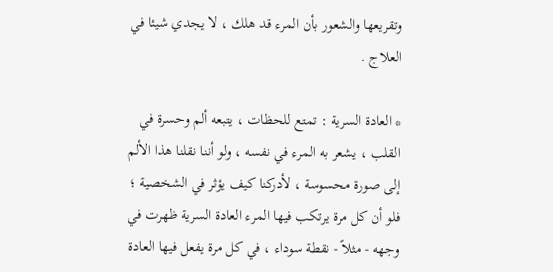وتقريعها والشعور بأن المرء قد هلك ، لا يجدي شيئا في العلاج .

* العادة السرية : تمتع للحظات ، يتبعه ألم وحسرة في القلب ، يشعر به المرء في نفسه ، ولو أننا نقلنا هذا الألم إلى صورة محسوسة ، لأدركنا كيف يؤثر في الشخصية ؛ فلو أن كل مرة يرتكب فيها المرء العادة السرية ظهرت في وجهه - مثلاً - نقطة سوداء ، في كل مرة يفعل فيها العادة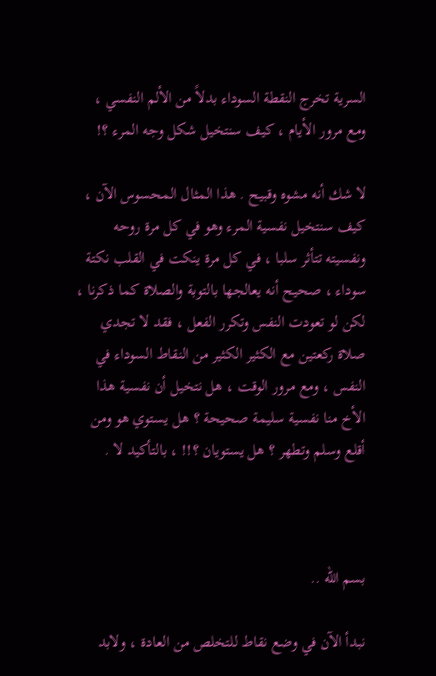السرية تخرج النقطة السوداء بدلاً من الألم النفسي ، ومع مرور الأيام ، كيف سنتخيل شكل وجه المرء ؟!

لا شك أنه مشوه وقبيح . هذا المثال المحسوس الآن ، كيف سنتخيل نفسية المرء وهو في كل مرة روحه ونفسيته تتأثر سلبا ، في كل مرة ينكت في القلب نكتة سوداء ، صحيح أنه يعالجها بالتوبة والصلاة كما ذكرنا ، لكن لو تعودت النفس وتكرر الفعل ، فقد لا تجدي صلاة ركعتين مع الكثير الكثير من النقاط السوداء في النفس ، ومع مرور الوقت ، هل نتخيل أن نفسية هذا الأخ منا نفسية سليمة صحيحة ؟ هل يستوي هو ومن أقلع وسلم وتطهر ؟ هل يستويان ؟!! ، بالتأكيد لا .



بسم الله ..

نبدأ الآن في وضع نقاط للتخلص من العادة ، ولابد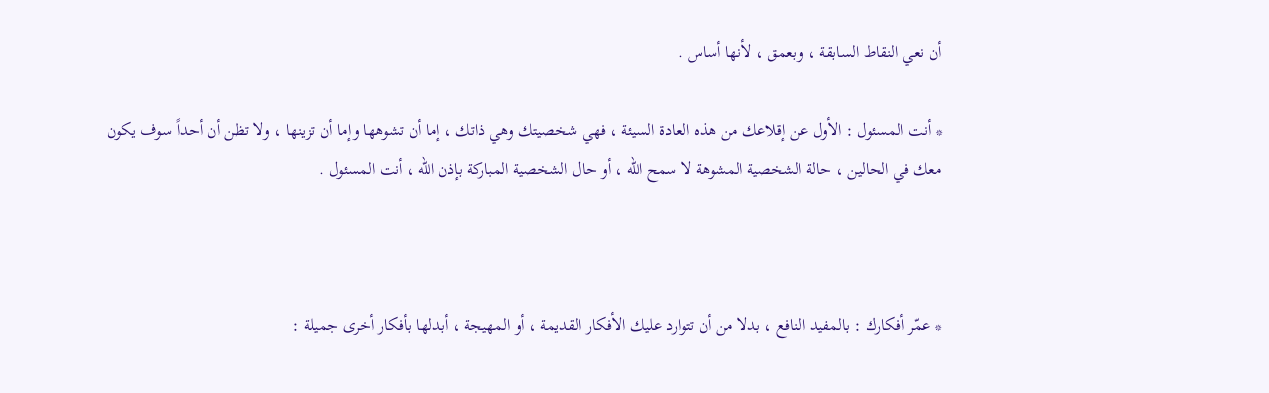أن نعي النقاط السابقة ، وبعمق ، لأنها أساس .

* أنت المسئول : الأول عن إقلاعك من هذه العادة السيئة ، فهي شخصيتك وهي ذاتك ، إما أن تشوهها وإما أن تزينها ، ولا تظن أن أحداً سوف يكون معك في الحالين ، حالة الشخصية المشوهة لا سمح الله ، أو حال الشخصية المباركة بإذن الله ، أنت المسئول .



* عمّر أفكارك : بالمفيد النافع ، بدلا من أن تتوارد عليك الأفكار القديمة ، أو المهيجة ، أبدلها بأفكار أخرى جميلة :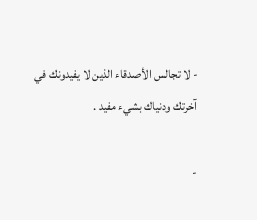- لا تجالس الأصدقاء الذين لا يفيدونك في آخرتك ودنياك بشيء مفيد .

-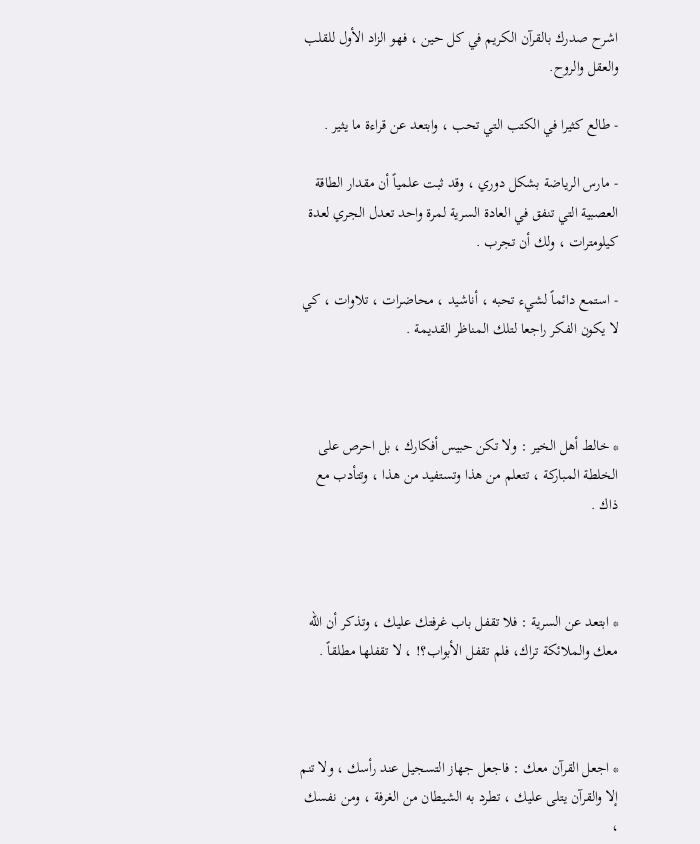اشرح صدرك بالقرآن الكريم في كل حين ، فهو الزاد الأول للقلب والعقل والروح.

- طالع كثيرا في الكتب التي تحب ، وابتعد عن قراءة ما يثير .

- مارس الرياضة بشكل دوري ، وقد ثبت علمياً أن مقدار الطاقة العصبية التي تنفق في العادة السرية لمرة واحد تعدل الجري لعدة كيلومترات ، ولك أن تجرب .

- استمع دائماً لشيء تحبه ، أناشيد ، محاضرات ، تلاوات ، كي لا يكون الفكر راجعا لتلك المناظر القديمة .



* خالط أهل الخير : ولا تكن حبيس أفكارك ، بل احرص على الخلطة المباركة ، تتعلم من هذا وتستفيد من هذا ، وتتأدب مع ذاك .



* ابتعد عن السرية : فلا تقفل باب غرفتك عليك ، وتذكر أن الله معك والملائكة تراك، فلم تقفل الأبواب؟! ، لا تقفلها مطلقاً .



* اجعل القرآن معك : فاجعل جهاز التسجيل عند رأسك ، ولا تنم إلا والقرآن يتلى عليك ، تطرد به الشيطان من الغرفة ، ومن نفسك ،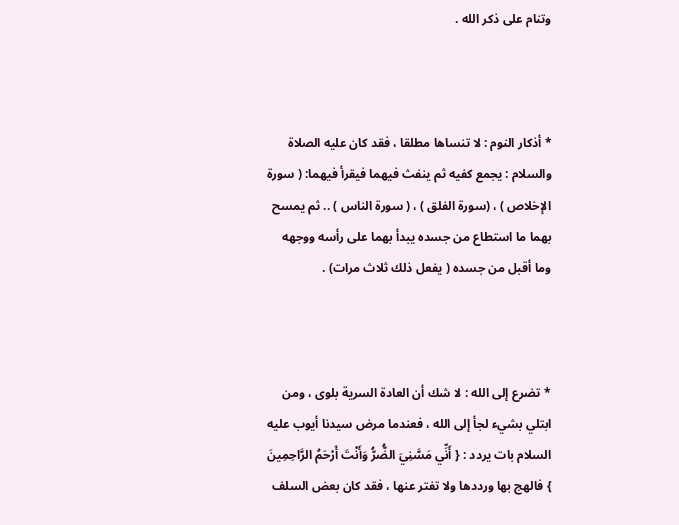وتنام على ذكر الله .



* أذكار النوم : لا تنساها مطلقا ، فقد كان عليه الصلاة والسلام : يجمع كفيه ثم ينفث فيهما فيقرأ فيهما: ( سورة الإخلاص ) ، (سورة الفلق ) ، ( سورة الناس ) .. ثم يمسح بهما ما استطاع من جسده يبدأ بهما على رأسه ووجهه وما أقبل من جسده ( يفعل ذلك ثلاث مرات) .



* تضرع إلى الله : لا شك أن العادة السرية بلوى ، ومن ابتلي بشيء لجأ إلى الله ، فعندما مرض سيدنا أيوب عليه السلام بات يردد : { أَنِّي مَسَّنِيَ الضُّرُّ وَأَنْتَ أَرْحَمُ الرَّاحِمِينَ } فالهج بها ورددها ولا تفتر عنها ، فقد كان بعض السلف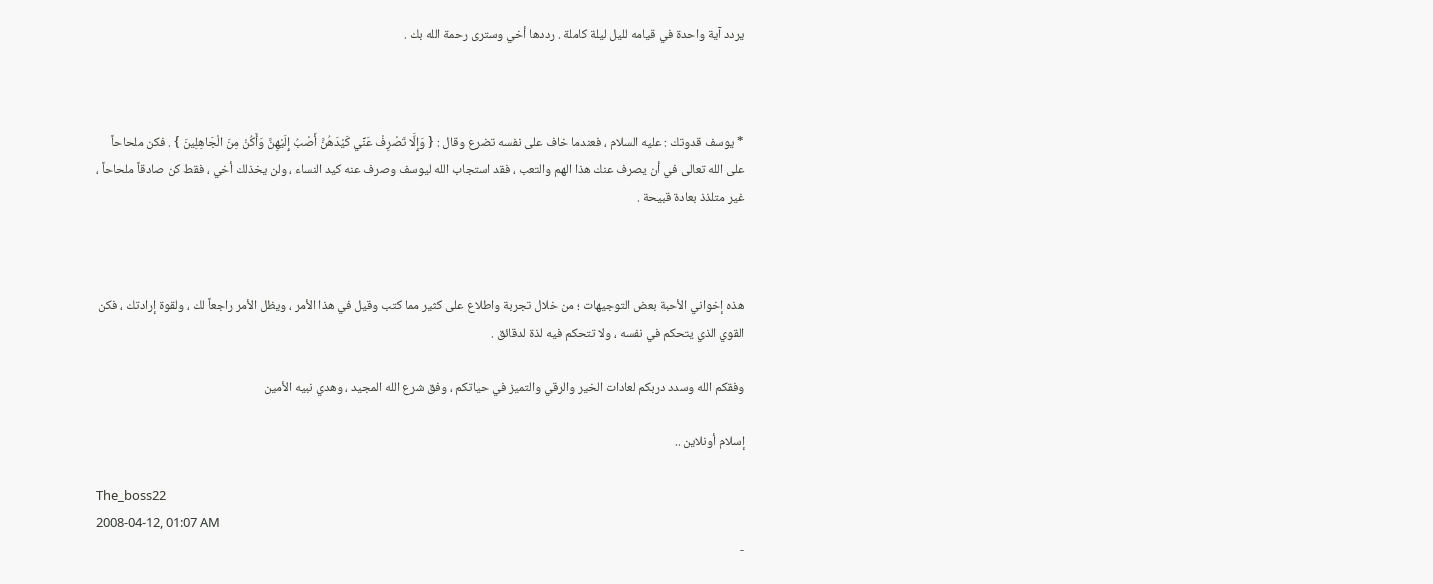يردد آية واحدة في قيامه لليل ليلة كاملة . رددها أخي وسترى رحمة الله بك .



* يوسف قدوتك : عليه السلام ، فعندما خاف على نفسه تضرع وقال : { وَإِلَّا تَصْرِفْ عَنِّي كَيْدَهُنَّ أَصْبُ إِلَيْهِنَّ وَأَكُنْ مِنَ الْجَاهِلِينَ } . فكن ملحاحاً على الله تعالى في أن يصرف عنك هذا الهم والتعب ، فقد استجاب الله ليوسف وصرف عنه كيد النساء ، ولن يخذلك أخي ، فقط كن صادقاً ملحاحاً ، غير متلذذ بعادة قبيحة .



هذه إخواني الأحبة بعض التوجيهات ؛ من خلال تجربة واطلاع على كثير مما كتب وقيل في هذا الأمر ، ويظل الأمر راجعاً لك ، ولقوة إرادتك ، فكن القوي الذي يتحكم في نفسه ، ولا تتحكم فيه لذة لدقائق .

وفقكم الله وسدد دربكم لعادات الخير والرقي والتميز في حياتكم ، وفق شرع الله المجيد ، وهدي نبيه الأمين

إسلام أونلاين ..

The_boss22
2008-04-12, 01:07 AM
-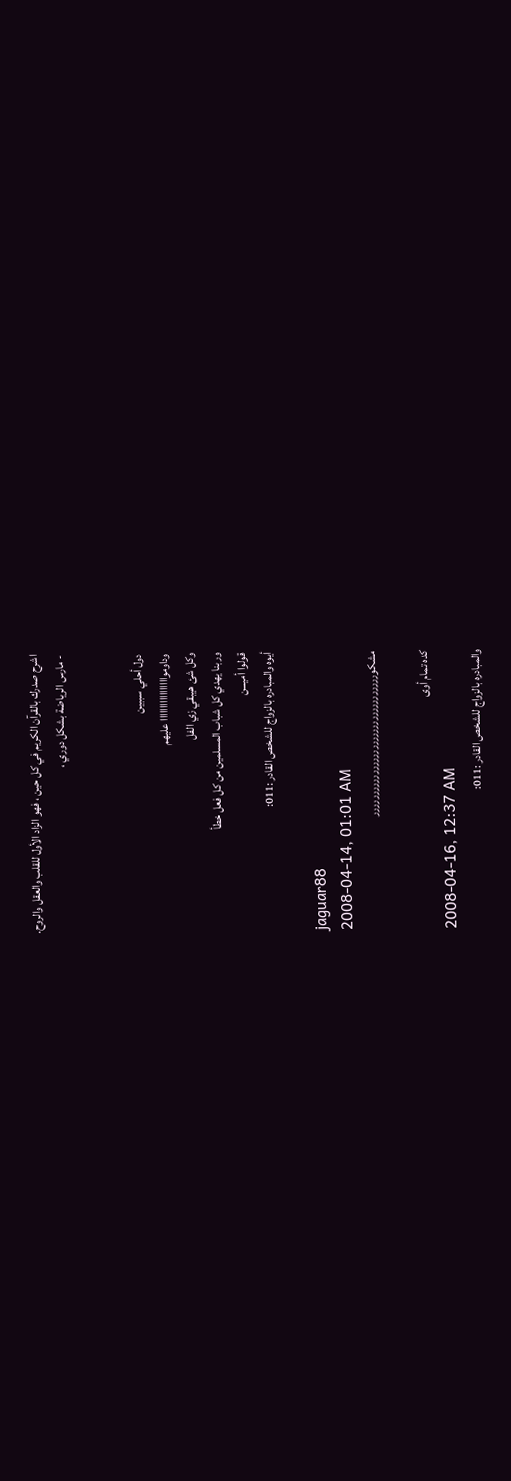اشرح صدرك بالقرآن الكريم في كل حين ، فهو الزاد الأول للقلب والعقل والروح.
- مارس الرياضة بشكل دوري ،


دول أحلي سببين
وداوموااااااااااااااااا عليهم
وكل شئ هيبقي زي الفل
وربنا يهدي كل شباب المسلمين من كل فعل خطأ
قولوا أميـــن
أيوه والمبادره بالزواج للشخص القادر :011:

jaguar88
2008-04-14, 01:01 AM
مشكورررررررررررررررررررررررررررررررررر

كده تمام أوى
2008-04-16, 12:37 AM
والمبادره بالزواج للشخص القادر :011: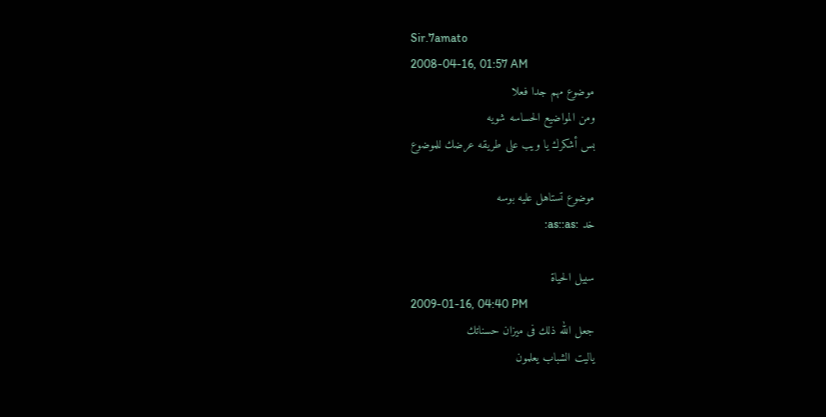Sir.7amato
2008-04-16, 01:57 AM
موضوع مهم جدا فعلا
ومن المواضيع الحساسه شويه
بس أشكرك يا ويب على طريقه عرضك للموضوع

موضوع تستاهل عليه بوسه
خد :as::as:

سبيل الحياة
2009-01-16, 04:40 PM
جعل الله ذلك فى ميزان حسناتك
ياليت الشباب يعلمون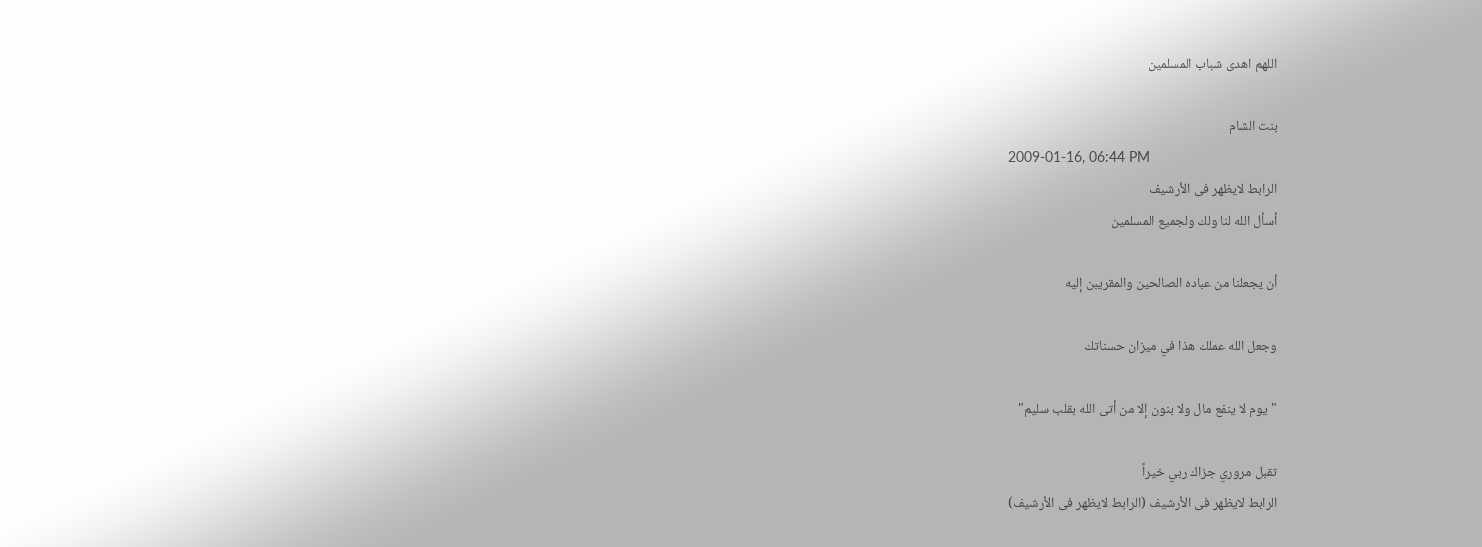اللهم اهدى شباب المسلمين

بنت الشام
2009-01-16, 06:44 PM
الرابط لايظهر فى الأرشيف
أسأل الله لنا ولك ولجميع المسلمين

أن يجعلنا من عباده الصالحين والمقريبن إليه

وجعل الله عملك هذا في ميزان حسناتك

"يوم لا ينفع مال ولا بنون إلا من أتى الله بقلب سليم"

تقبل مروري جزاك ربي خيراً
الرابط لايظهر فى الأرشيف (الرابط لايظهر فى الأرشيف)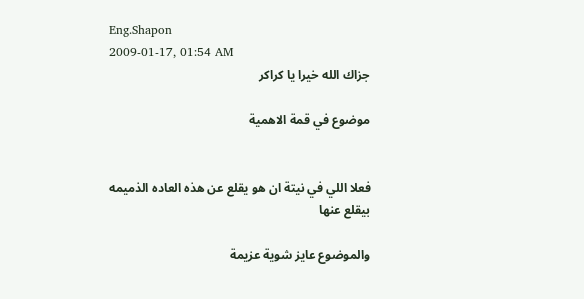Eng.Shapon
2009-01-17, 01:54 AM
جزاك الله خيرا يا كراكر

موضوع في قمة الاهمية


فعلا اللي في نيتة ان هو يقلع عن هذه العاده الذميمه
بيقلع عنها

والموضوع عايز شوية عزيمة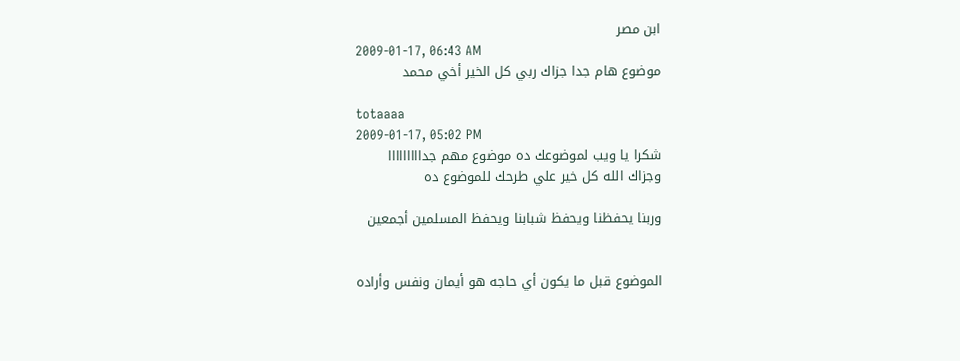ابن مصر
2009-01-17, 06:43 AM
موضوع هام جدا جزاك ربي كل الخير أخي محمد

totaaaa
2009-01-17, 05:02 PM
شكرا يا ويب لموضوعك ده موضوع مهم جدااااااااا
وجزاك الله كل خير علي طرحك للموضوع ده

وربنا يحفظنا ويحفظ شبابنا ويحفظ المسلمين أجمعين


الموضوع قبل ما يكون أي حاجه هو أيمان ونفس وأراده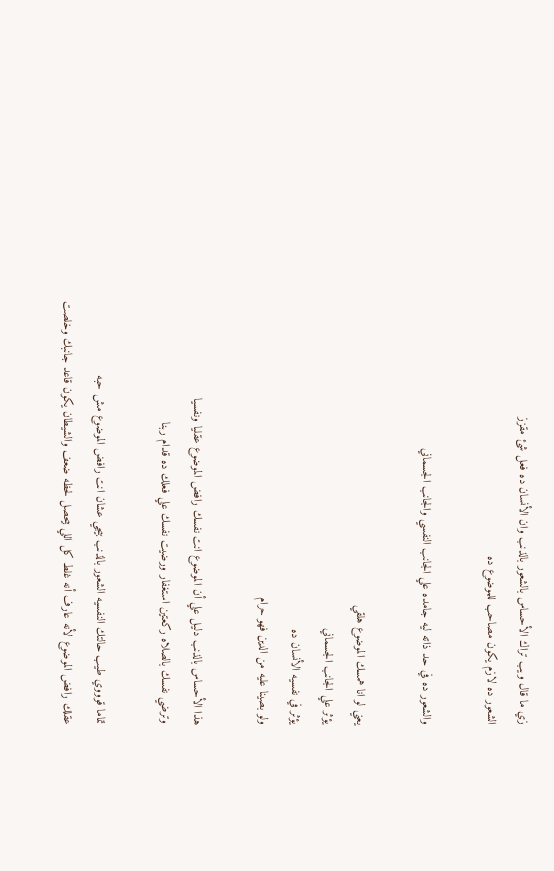زي ما قال ويب تراك الأحساس بالشعور بالذنب وان الأنسان ده فعل شئ مقزز
الشعور ده لازم يكون مصاحب للموضوع ده

والشعور ده في حد ذاته ليه جامده علي الجانب النفسي والجانب الجسماني

يعني لو انا همسك الموضوع هلقي
يؤثر علي الجانب الجسماني
يؤثر في نفسيه الأنسان ده
ولو بصينا عليه من الدين فهو حرام

هذا الأحساس بالذنب دليل علي أن الموضوع انت نفسك رافض الموضوع عقليا ونفسيا
وترضي نفسك بالصلاه ركعتين استغفار ورضيت نفسك علي فعلك ده قدام ربنا

تماما قوووي طيب حالتك النفسيه الشعور بالذنب بيجي عشان انت رافض الموضوع مش حبه
عقلك رافض الموضوع لأنه عارف أنه غلط كل اللي بيحصل لحظه ضعف والشيطان يكون قاعد جانبك وخلصت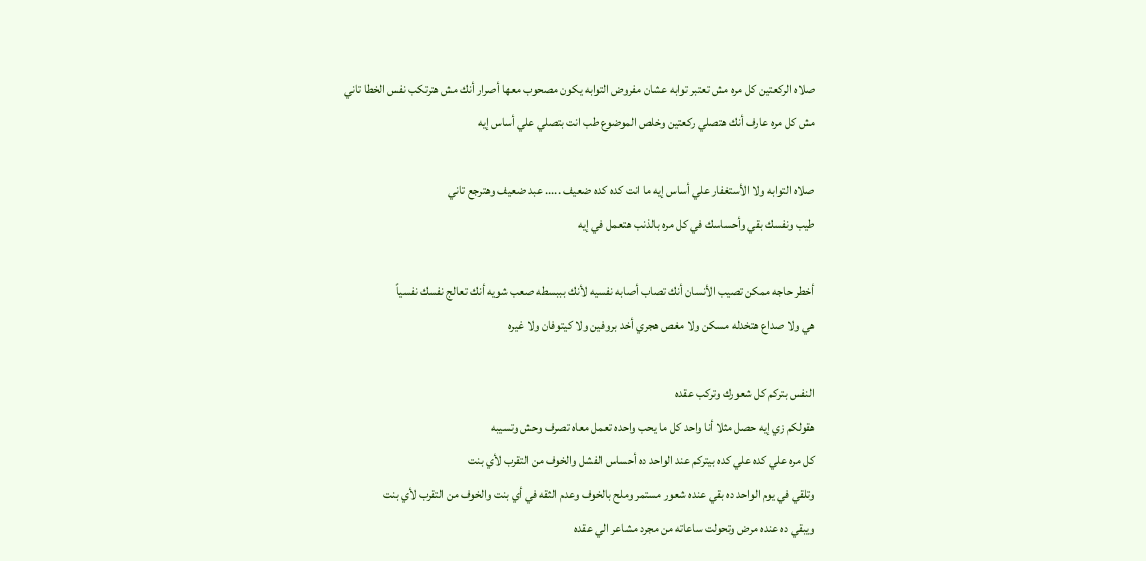صلاه الركعتين كل مره مش تعتبر توابه عشان مفروض التوابه يكون مصحوب معها أصرار أنك مش هترتكب نفس الخطا تاني
مش كل مره عارف أنك هتصلي ركعتين وخلص الموضوع طب انت بتصلي علي أساس إيه

صلاه التوابه ولا الأستغفار علي أساس إيه ما انت كده كده ضعيف ..... عبد ضعيف وهترجع تاني
طيب ونفسك بقي وأحساسك في كل مره بالذنب هتعمل في إيه

أخطر حاجه ممكن تصيب الأنسان أنك تصاب أصابه نفسيه لأنك بببسطه صعب شويه أنك تعالج نفسك نفسياً
هي ولا صداع هتخدله مسكن ولا مغص هجري أخد بروفين ولا كيتوفان ولا غيره

النفس بتركم كل شعورك وتركب عقده
هقولكم زي إيه حصل مثلا أنا واحد كل ما يحب واحده تعمل معاه تصرف وحش وتسيبه
كل مره علي كده علي كده بيتركم عند الواحد ده أحساس الفشل والخوف من التقرب لأي بنت
وتلقي في يوم الواحد ده بقي عنده شعور مستمر وملح بالخوف وعدم الثقه في أي بنت والخوف من التقرب لأي بنت
ويبقي ده عنده مرض وتحولت ساعاته من مجرد مشاعر الي عقده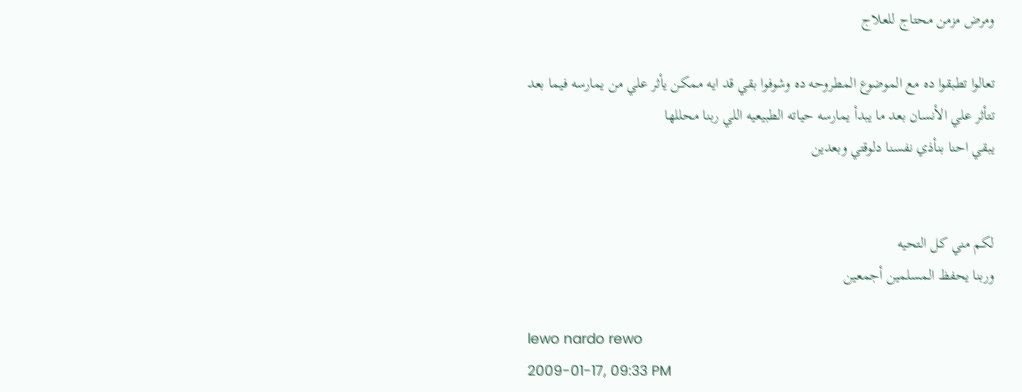ومرض مزمن محتاج للعلاج

تعالوا تطبقوا ده مع الموضوع المطروحه ده وشوفوا بقي قد ايه ممكن يأثر علي من يمارسه فيما بعد
تتأثر علي الأنسان بعد ما يبدأ يمارسه حياته الطبيعيه اللي ربنا محللها
يبقي احنا بنأذي نفسنا دلوقتي وبعدين


لكم مني كل التحيه
وربنا يحفظ المسلمين أجمعين

lewo nardo rewo
2009-01-17, 09:33 PM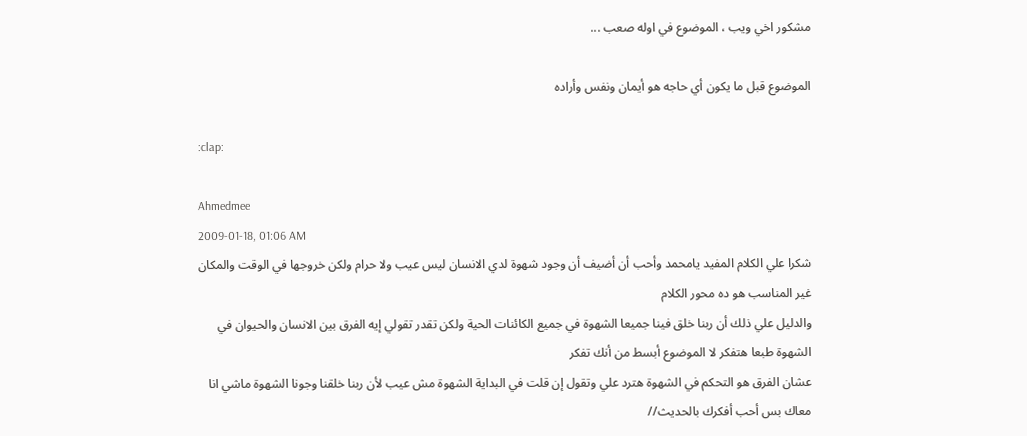مشكور اخي ويب ، الموضوع في اوله صعب ...

الموضوع قبل ما يكون أي حاجه هو أيمان ونفس وأراده

:clap:

Ahmedmee
2009-01-18, 01:06 AM
شكرا علي الكلام المفيد يامحمد وأحب أن أضيف أن وجود شهوة لدي الانسان ليس عيب ولا حرام ولكن خروجها في الوقت والمكان غير المناسب هو ده محور الكلام
والدليل علي ذلك أن ربنا خلق فينا جميعا الشهوة في جميع الكائنات الحية ولكن تقدر تقولي إيه الفرق بين الانسان والحيوان في الشهوة طبعا هتفكر لا الموضوع أبسط من أنك تفكر
عشان الفرق هو التحكم في الشهوة هترد علي وتقول إن قلت في البداية الشهوة مش عيب لأن ربنا خلقنا وجونا الشهوة ماشي انا معاك بس أحب أفكرك بالحديث//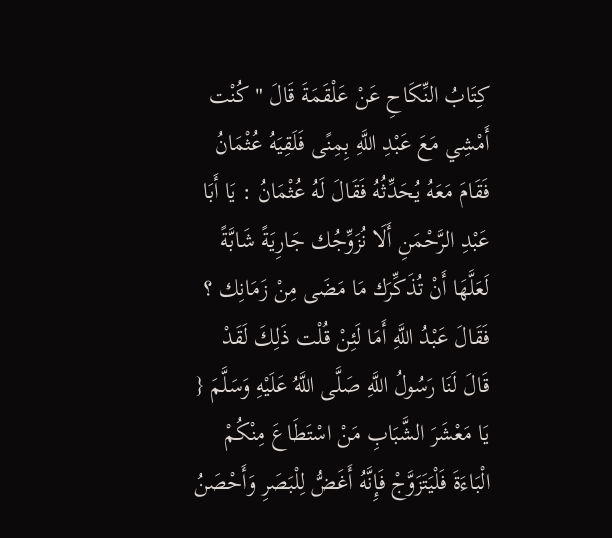كِتَابُ النِّكَاحِ عَنْ عَلْقَمَةَ قَالَ " كُنْت أَمْشِي مَعَ عَبْدِ اللَّهِ بِمِنًى فَلَقِيَهُ عُثْمَانُ فَقَامَ مَعَهُ يُحَدِّثُهُ فَقَالَ لَهُ عُثْمَانُ : يَا أَبَا عَبْدِ الرَّحْمَنِ أَلَا نُزَوِّجُك جَارِيَةً شَابَّةً لَعَلَّهَا أَنْ تُذَكِّرَك مَا مَضَى مِنْ زَمَانِك ؟ فَقَالَ عَبْدُ اللَّهِ أَمَا لَئِنْ قُلْت ذَلِكَ لَقَدْ قَالَ لَنَا رَسُولُ اللَّهِ صَلَّى اللَّهُ عَلَيْهِ وَسَلَّمَ { يَا مَعْشَرَ الشَّبَابِ مَنْ اسْتَطَاعَ مِنْكُمْ الْبَاءَةَ فَلْيَتَزَوَّجْ فَإِنَّهُ أَغَضُّ لِلْبَصَرِ وَأَحْصَنُ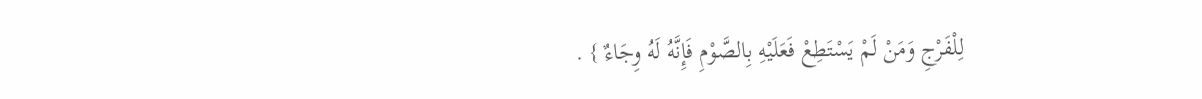لِلْفَرْجِ وَمَنْ لَمْ يَسْتَطِعْ فَعَلَيْهِ بِالصَّوْمِ فَإِنَّهُ لَهُ وِجَاءٌ } .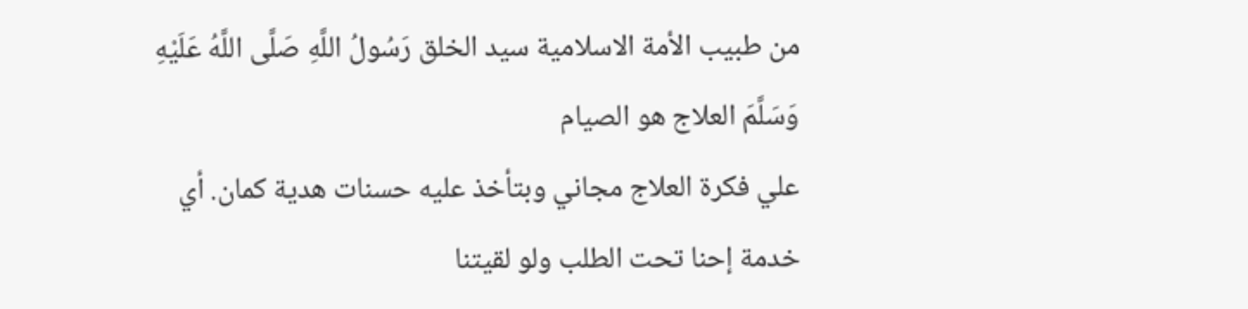من طبيب الأمة الاسلامية سيد الخلق رَسُولُ اللَّهِ صَلَّى اللَّهُ عَلَيْهِ وَسَلَّمَ العلاج هو الصيام
علي فكرة العلاج مجاني وبتأخذ عليه حسنات هدية كمان. أي خدمة إحنا تحت الطلب ولو لقيتنا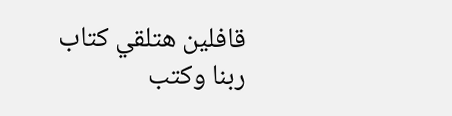قافلين هتلقي كتاب ربنا وكتب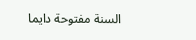السنة مفتوحة دايما